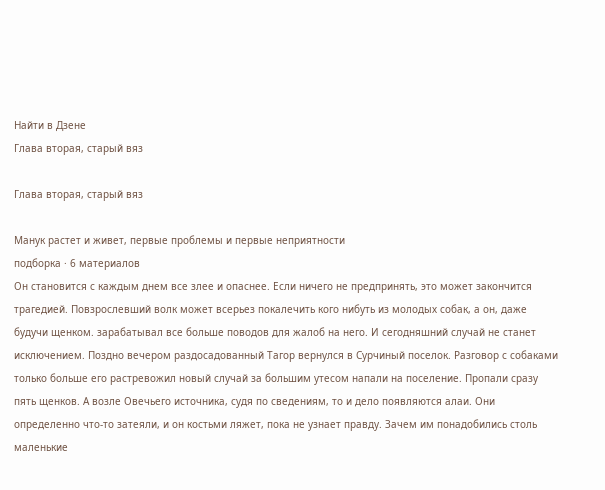Найти в Дзене
Глава вторая, старый вяз

Глава вторая, старый вяз

Манук растет и живет, первые проблемы и первые неприятности
подборка · 6 материалов
Он становится с каждым днем все злее и опаснее. Если ничего не предпринять, это может закончится трагедией. Повзрослевший волк может всерьез покалечить кого нибуть из молодых собак, а он, даже будучи щенком. зарабатывал все больше поводов для жалоб на него. И сегодняшний случай не станет исключением. Поздно вечером раздосадованный Тагор вернулся в Сурчиный поселок. Разговор с собаками только больше его растревожил новый случай за большим утесом напали на поселение. Пропали сразу пять щенков. А возле Овечьего источника, судя по сведениям, то и дело появляются алаи. Они определенно что-то затеяли, и он костьми ляжет, пока не узнает правду. Зачем им понадобились столь маленькие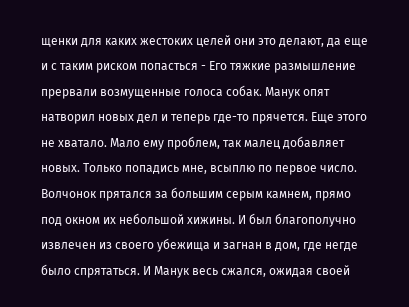щенки для каких жестоких целей они это делают, да еще и с таким риском попасться - Его тяжкие размышление прервали возмущенные голоса собак. Манук опят натворил новых дел и теперь где-то прячется. Еще этого не хватало. Мало ему проблем, так малец добавляет новых. Только попадись мне, всыплю по первое число. Волчонок прятался за большим серым камнем, прямо под окном их небольшой хижины. И был благополучно извлечен из своего убежища и загнан в дом, где негде было спрятаться. И Манук весь сжался, ожидая своей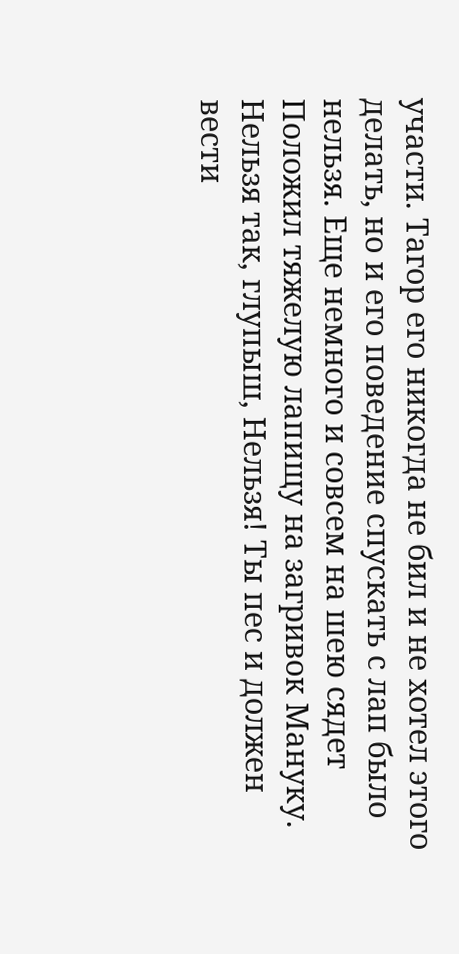участи. Тагор его никогда не бил и не хотел этого делать, но и его поведение спускать с лап было нельзя. Еще немного и совсем на шею сядет Положил тяжелую лапищу на загривок Мануку. Нельзя так, глупыш, Нельзя! Ты пес и должен вести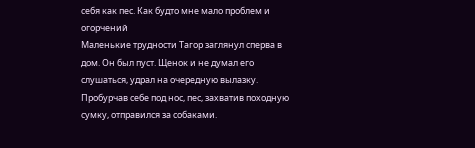себя как пес. Как будто мне мало проблем и огорчений
Маленькие трудности Тагор заглянул сперва в дом. Он был пуст. Щенок и не думал его слушаться, удрал на очередную вылазку. Пробурчав себе под нос, пес, захватив походную сумку, отправился за собаками.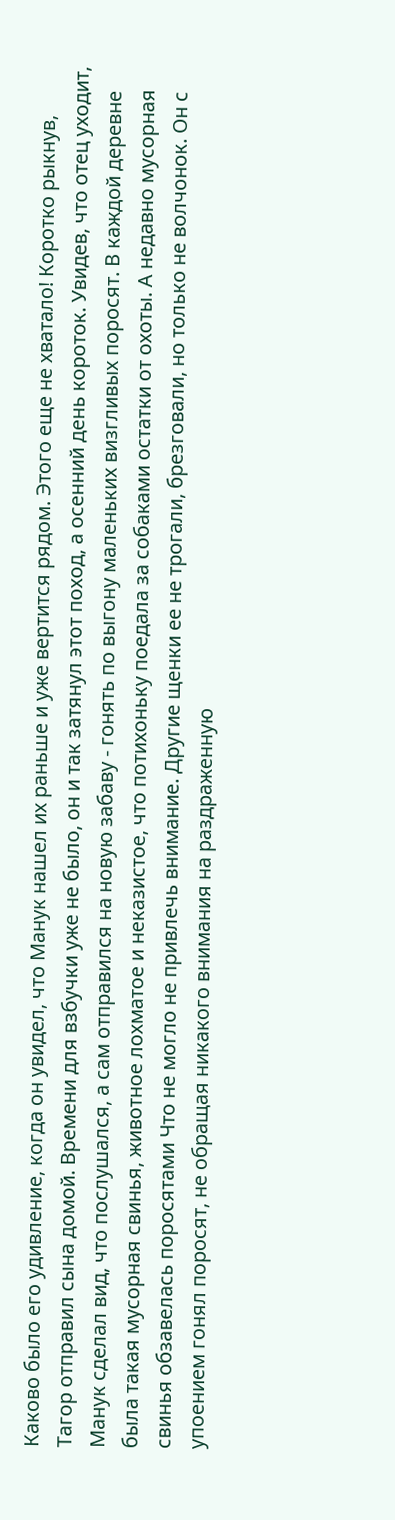Каково было его удивление, когда он увидел, что Манук нашел их раньше и уже вертится рядом. Этого еще не хватало! Коротко рыкнув, Тагор отправил сына домой. Времени для взбучки уже не было, он и так затянул этот поход, а осенний день короток. Увидев, что отец уходит, Манук сделал вид, что послушался, а сам отправился на новую забаву - гонять по выгону маленьких визгливых поросят. В каждой деревне была такая мусорная свинья, животное лохматое и неказистое, что потихоньку поедала за собаками остатки от охоты. А недавно мусорная свинья обзавелась поросятами Что не могло не привлечь внимание. Другие щенки ее не трогали, брезговали, но только не волчонок. Он с упоением гонял поросят, не обращая никакого внимания на раздраженную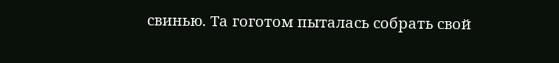свинью. Та гоготом пыталась собрать свой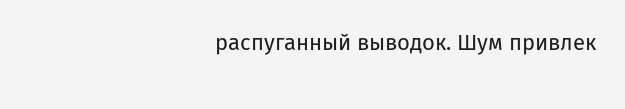распуганный выводок. Шум привлек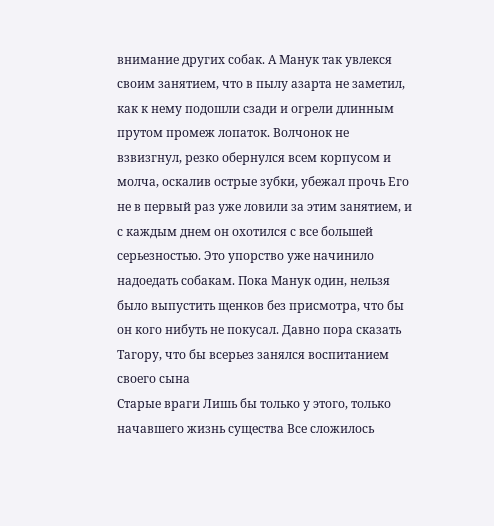внимание других собак. А Манук так увлекся своим занятием, что в пылу азарта не заметил, как к нему подошли сзади и огрели длинным прутом промеж лопаток. Волчонок не взвизгнул, резко обернулся всем корпусом и молча, оскалив острые зубки, убежал прочь Его не в первый раз уже ловили за этим занятием, и с каждым днем он охотился с все большей серьезностью. Это упорство уже начинило надоедать собакам. Пока Манук один, нельзя было выпустить щенков без присмотра, что бы он кого нибуть не покусал. Давно пора сказать Тагору, что бы всерьез занялся воспитанием своего сына
Старые враги Лишь бы только у этого, только начавшего жизнь существа Все сложилось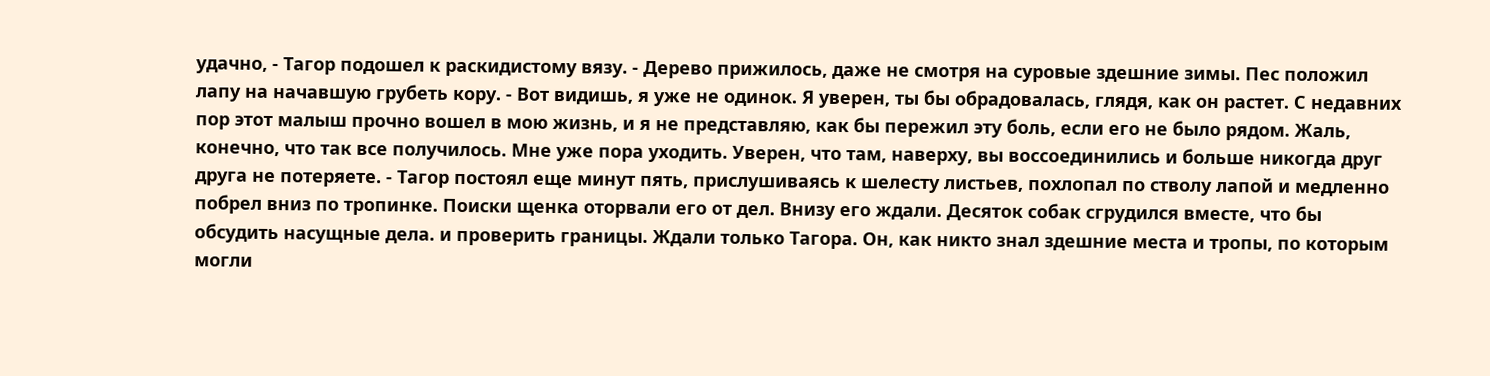удачно, - Тагор подошел к раскидистому вязу. - Дерево прижилось, даже не смотря на суровые здешние зимы. Пес положил лапу на начавшую грубеть кору. - Вот видишь, я уже не одинок. Я уверен, ты бы обрадовалась, глядя, как он растет. С недавних пор этот малыш прочно вошел в мою жизнь, и я не представляю, как бы пережил эту боль, если его не было рядом. Жаль, конечно, что так все получилось. Мне уже пора уходить. Уверен, что там, наверху, вы воссоединились и больше никогда друг друга не потеряете. - Тагор постоял еще минут пять, прислушиваясь к шелесту листьев, похлопал по стволу лапой и медленно побрел вниз по тропинке. Поиски щенка оторвали его от дел. Внизу его ждали. Десяток собак сгрудился вместе, что бы обсудить насущные дела. и проверить границы. Ждали только Тагора. Он, как никто знал здешние места и тропы, по которым могли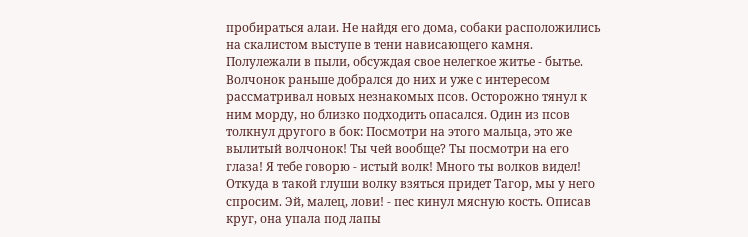пробираться алаи. Не найдя его дома, собаки расположились на скалистом выступе в тени нависающего камня. Полулежали в пыли, обсуждая свое нелегкое житье - бытье. Волчонок раньше добрался до них и уже с интересом рассматривал новых незнакомых псов. Осторожно тянул к ним морду, но близко подходить опасался. Один из псов толкнул другого в бок: Посмотри на этого мальца, это же вылитый волчонок! Ты чей вообще? Ты посмотри на его глаза! Я тебе говорю - истый волк! Много ты волков видел! Откуда в такой глуши волку взяться придет Тагор, мы у него спросим. Эй, малец, лови! - пес кинул мясную кость. Описав круг, она упала под лапы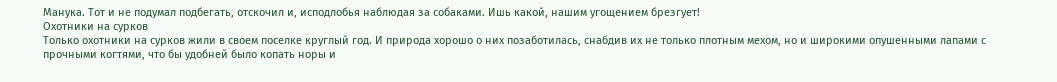Манука. Тот и не подумал подбегать, отскочил и, исподлобья наблюдая за собаками. Ишь какой, нашим угощением брезгует!
Охотники на сурков
Только охотники на сурков жили в своем поселке круглый год. И природа хорошо о них позаботилась, снабдив их не только плотным мехом, но и широкими опушенными лапами с прочными когтями, что бы удобней было копать норы и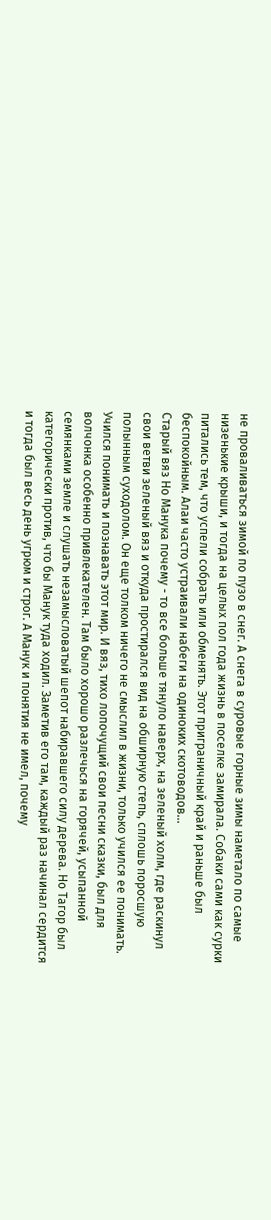не проваливаться зимой по пузо в снег. А снега в суровые горные зимы наметало по самые низенькие крыши, и тогда на целых пол года жизнь в поселке замирала. Собаки сами как сурки питались тем, что успели собрать или обменять. Этот приграничный край и раньше был беспокойным. Алаи часто устраивали набеги на одиноких скотоводов...
Старый вяз Но Манука почему - то все больше тянуло наверх, на зеленый холм, где раскинул свои ветви зеленый вяз и откуда простирался вид на обширную степь, сплошь поросшую полынным суходолом. Он еще толком ничего не смыслил в жизни, только учился ее понимать. Учился понимать и познавать этот мир. И вяз, тихо лопочущий свои песни сказки, был для волчонка особенно привлекателен. Там было хорошо разлечься на горячей, усыпанной семянками земле и слушать незамысловатый шепот набиравшего силу дерева. Но Тагор был категорически против, что бы Манук туда ходил. Заметив его там, каждый раз начинал сердится и тогда был весь день угрюм и строг. А Манук и понятия не имел, почему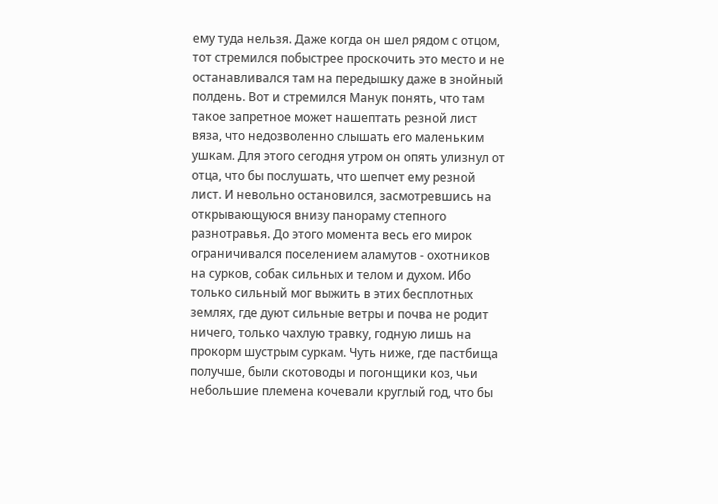ему туда нельзя. Даже когда он шел рядом с отцом, тот стремился побыстрее проскочить это место и не останавливался там на передышку даже в знойный полдень. Вот и стремился Манук понять, что там такое запретное может нашептать резной лист вяза, что недозволенно слышать его маленьким ушкам. Для этого сегодня утром он опять улизнул от отца, что бы послушать, что шепчет ему резной лист. И невольно остановился, засмотревшись на открывающуюся внизу панораму степного разнотравья. До этого момента весь его мирок ограничивался поселением аламутов - охотников на сурков, собак сильных и телом и духом. Ибо только сильный мог выжить в этих бесплотных землях, где дуют сильные ветры и почва не родит ничего, только чахлую травку, годную лишь на прокорм шустрым суркам. Чуть ниже, где пастбища получше, были скотоводы и погонщики коз, чьи небольшие племена кочевали круглый год, что бы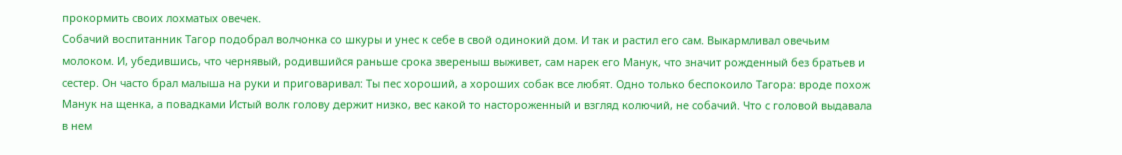прокормить своих лохматых овечек.
Собачий воспитанник Тагор подобрал волчонка со шкуры и унес к себе в свой одинокий дом. И так и растил его сам. Выкармливал овечьим молоком. И, убедившись, что чернявый, родившийся раньше срока звереныш выживет, сам нарек его Манук, что значит рожденный без братьев и сестер. Он часто брал малыша на руки и приговаривал: Ты пес хороший, а хороших собак все любят. Одно только беспокоило Тагора: вроде похож Манук на щенка, а повадками Истый волк голову держит низко, вес какой то настороженный и взгляд колючий, не собачий. Что с головой выдавала в нем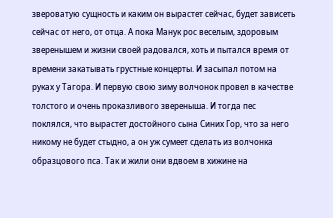звероватую сущность и каким он вырастет сейчас, будет зависеть сейчас от него, от отца. А пока Манук рос веселым, здоровым зверенышем и жизни своей радовался, хоть и пытался время от времени закатывать грустные концерты. И засыпал потом на руках у Тагора. И первую свою зиму волчонок провел в качестве толстого и очень проказливого звереныша. И тогда пес поклялся, что вырастет достойного сына Синих Гор, что за него никому не будет стыдно, а он уж сумеет сделать из волчонка образцового пса. Так и жили они вдвоем в хижине на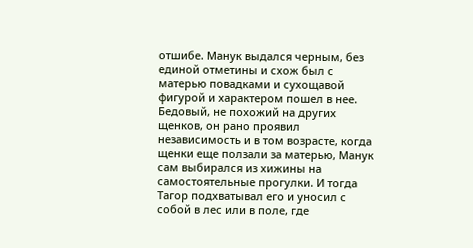отшибе. Манук выдался черным, без единой отметины и схож был с матерью повадками и сухощавой фигурой и характером пошел в нее. Бедовый, не похожий на других щенков, он рано проявил независимость и в том возрасте, когда щенки еще ползали за матерью, Манук сам выбирался из хижины на самостоятельные прогулки. И тогда Тагор подхватывал его и уносил с собой в лес или в поле, где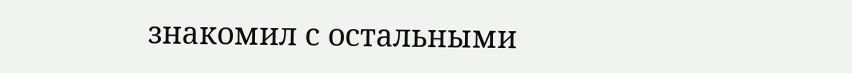знакомил с остальными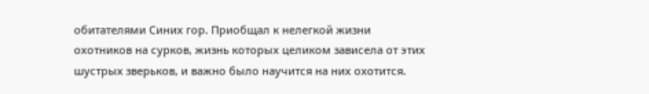обитателями Синих гор. Приобщал к нелегкой жизни охотников на сурков, жизнь которых целиком зависела от этих шустрых зверьков, и важно было научится на них охотится.